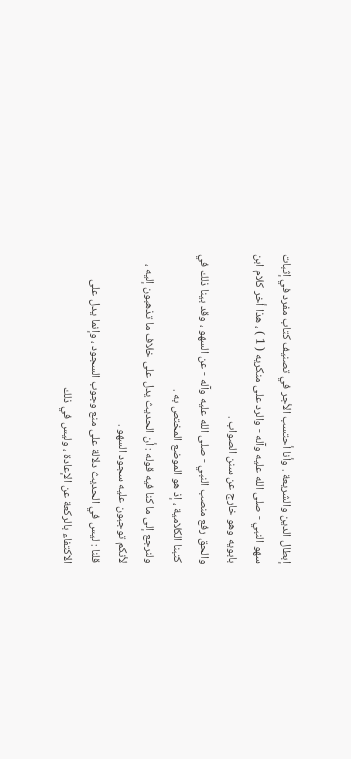إبطال الدين والشريعة . وأنا أحتسب الأجر في تصنيف كتاب مفرد في إثبات
سهو النبي - صلى الله عليه وآله - والرد على منكريه ( 1 ) ، هذا أخر كلام ابن
بابويه وهو خارج عن سنن الصواب .
والحق رفع منصب النبي - صلى الله عليه وآله - عن السهو ، وقد بينا ذلك في
كتبنا الكلامية ، إذ هو الموضع المختص به .
ولنرجع إلى ما كنا فيه قوله : أن الحديث يدل على خلاف ما تذهبون إليه ،
لأنكم توجبون عليه سجود السهو .
قلنا : ليس في الحديث دلالة على منع وجوب السجود ، وإنما يدل على
الاكتفاء بالركعة عن الإعادة ، وليس في ذلك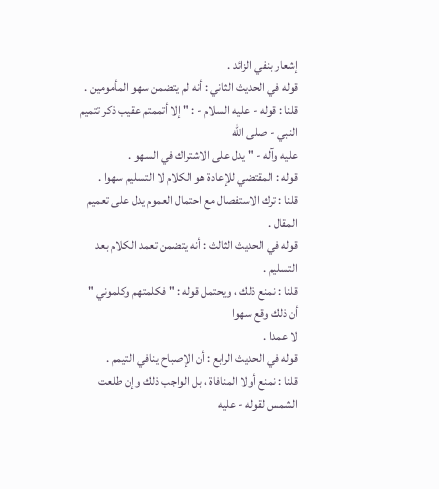إشعار بنفي الزائد .
قوله في الحديث الثاني : أنه لم يتضمن سهو المأمومين .
قلنا : قوله - عليه السلام - : " إلا أتممتم عقيب ذكر تتميم النبي - صلى الله
عليه وآله - " يدل على الاشتراك في السهو .
قوله : المقتضي للإعادة هو الكلام لا التسليم سهوا .
قلنا : ترك الاستفصال مع احتمال العموم يدل على تعميم المقال .
قوله في الحديث الثالث : أنه يتضمن تعمد الكلام بعد التسليم .
قلنا : نمنع ذلك ، ويحتمل قوله : " فكلمتهم وكلموني " أن ذلك وقع سهوا
لا عمدا .
قوله في الحديث الرابع : أن الإصباح ينافي التيمم .
قلنا : نمنع أولا المنافاة ، بل الواجب ذلك وإن طلعت الشمس لقوله - عليه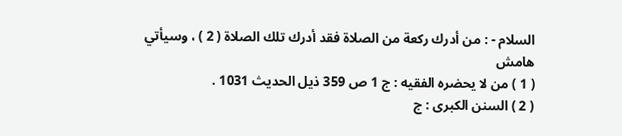السلام - : من أدرك ركعة من الصلاة فقد أدرك تلك الصلاة ( 2 ) ، وسيأتي
هامش
( 1 ) من لا يحضره الفقيه : ج 1 ص 359 ذيل الحديث 1031 .
( 2 ) السنن الكبرى : ج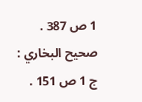1 ص 387 . صحيح البخاري : ج 1 ص 151 .